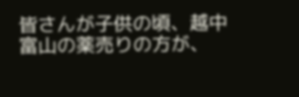皆さんが子供の頃、越中富山の薬売りの方が、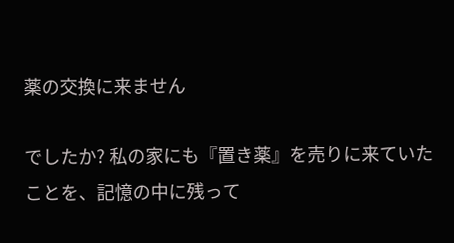薬の交換に来ません

でしたか? 私の家にも『置き薬』を売りに来ていたことを、記憶の中に残って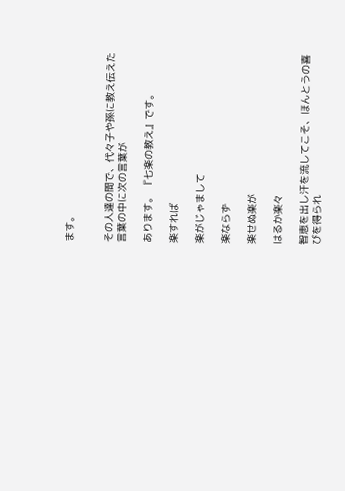ます。


その人達の間で、代々子や孫に教え伝えた言葉の中に次の言葉が

あります。 『七楽の教え』です。

楽すれば

楽がじゃまして

楽ならず

楽せぬ楽が

はるか楽々

智恵を出し汗を流してこそ、ほんとうの喜びを得られ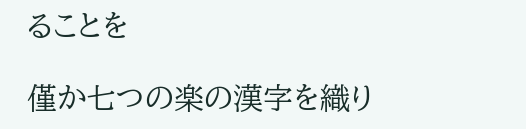ることを

僅か七つの楽の漢字を織り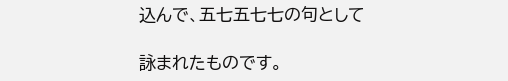込んで、五七五七七の句として

詠まれたものです。